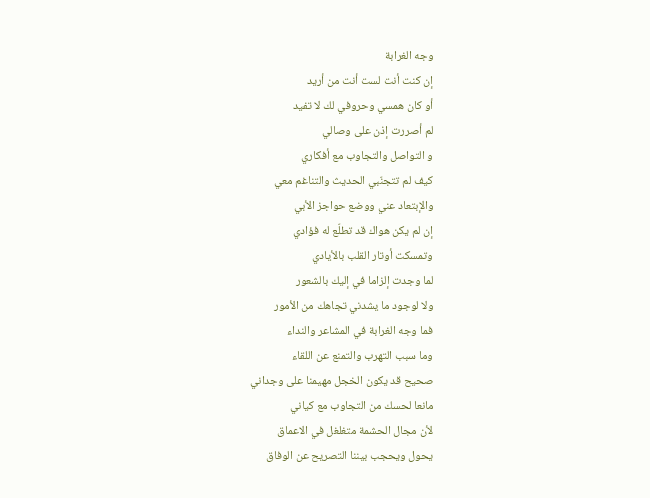وجه الغرابة
إن كنت أنت لست أنت من أريد
أو كان همسي وحروفي لك لا تفيد
لم أصررت إذن على وصالي
و التواصل والتجاوب مع أفكاري
كيف لم تتجنّبي الحديث والتناغم معي
والإبتعاد عني ووضع حواجز الأبي
إن لم يكن هواك قد تطلّع له فؤادي
وتمسكت أوتار القلب بالأيادي
لما وجدت إلزاما في إليك بالشعور
ولا لوجود ما يشدني تجاهك من الأمور
فما وجه الغرابة في المشاعر والنداء
وما سبب التهرب والتمنع عن اللقاء
صحيح قد يكون الخجل مهيمنا على وجداني
مانعا لحسك من التجاوب مع كياني
لأن مجال الحشمة متغلغل في الاعماق
يحول ويحجب بيننا التصريح عن الوفاق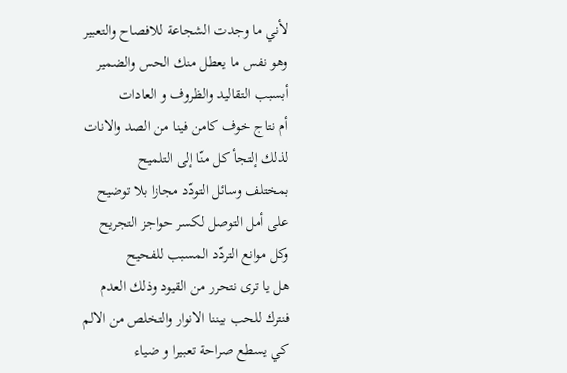لأني ما وجدت الشجاعة للافصاح والتعبير
وهو نفس ما يعطل منك الحس والضمير
أبسبب التقاليد والظروف و العادات
أم نتاج خوف كامن فينا من الصد والانات
لذلك إلتجأ كل منّا إلى التلميح
بمختلف وسائل التودّد مجازا بلا توضيح
على أمل التوصل لكسر حواجز التجريح
وكل موانع التردّد المسبب للفحيح
هل يا ترى نتحرر من القيود وذلك العدم
فنترك للحب بيننا الانوار والتخلص من الالم
كي يسطع صراحة تعبيرا و ضياء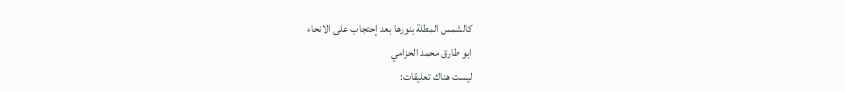كالشمس المطلة بنورها بعد إحتجاب على الانحاء
ابو طارق محمد الحزامي
ليست هناك تعليقات: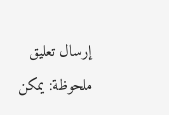إرسال تعليق
ملحوظة: يمكن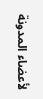لأعضاء المدونة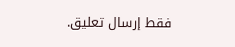فقط إرسال تعليق.